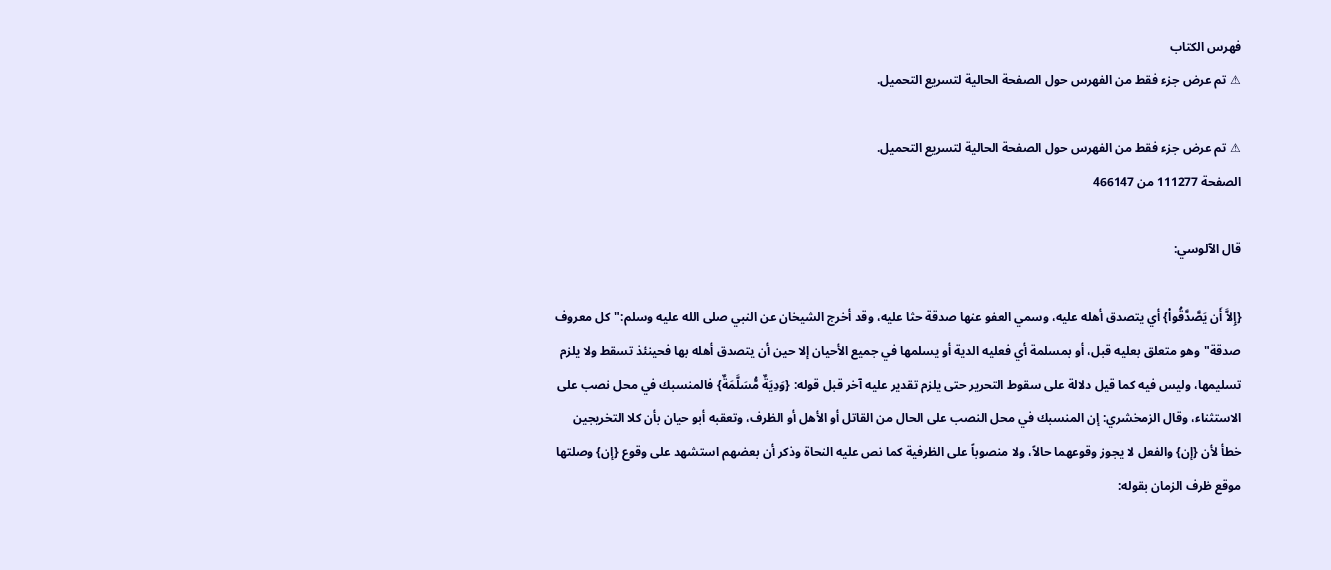فهرس الكتاب
⚠ تم عرض جزء فقط من الفهرس حول الصفحة الحالية لتسريع التحميل.

⚠ تم عرض جزء فقط من الفهرس حول الصفحة الحالية لتسريع التحميل.
الصفحة 111277 من 466147

قال الآلوسي:

{إِلاَّ أَن يَصَّدَّقُواْ} أي يتصدق أهله عليه، وسمي العفو عنها صدقة حثا عليه، وقد أخرج الشيخان عن النبي صلى الله عليه وسلم:"كل معروف صدقة"وهو متعلق بعليه قبل، أو بمسلمة أي فعليه الدية أو يسلمها في جميع الأحيان إلا حين أن يتصدق أهله بها فحينئذ تسقط ولا يلزم تسليمها، وليس فيه كما قيل دلالة على سقوط التحرير حتى يلزم تقدير عليه آخر قبل قوله: {وَدِيَةٌ مُّسَلَّمَةٌ} فالمنسبك في محل نصب على الاستثناء، وقال الزمخشري: إن المنسبك في محل النصب على الحال من القاتل أو الأهل أو الظرف، وتعقبه أبو حيان بأن كلا التخريجين خطأ لأن {إن} والفعل لا يجوز وقوعهما حالاً، ولا منصوباً على الظرفية كما نص عليه النحاة وذكر أن بعضهم استشهد على وقوع {إن} وصلتها موقع ظرف الزمان بقوله: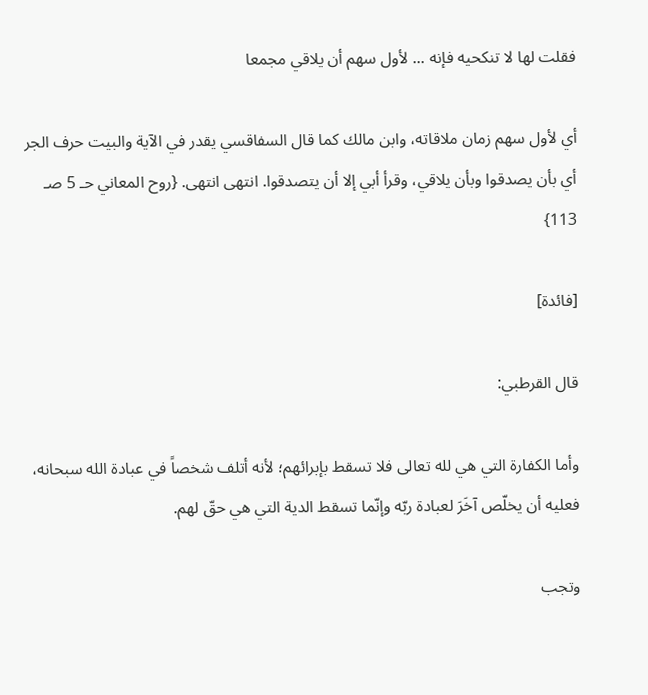فقلت لها لا تنكحيه فإنه ... لأول سهم أن يلاقي مجمعا

أي لأول سهم زمان ملاقاته، وابن مالك كما قال السفاقسي يقدر في الآية والبيت حرف الجر أي بأن يصدقوا وبأن يلاقي، وقرأ أبي إلا أن يتصدقوا. انتهى انتهى. {روح المعاني حـ 5 صـ 113}

[فائدة]

قال القرطبي:

وأما الكفارة التي هي لله تعالى فلا تسقط بإبرائهم؛ لأنه أتلف شخصاً في عبادة الله سبحانه، فعليه أن يخلّص آخَرَ لعبادة ربّه وإنّما تسقط الدية التي هي حقّ لهم.

وتجب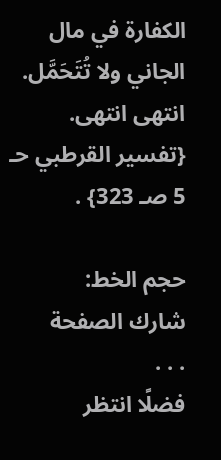الكفارة في مال الجاني ولا تُتَحَمَّل. انتهى انتهى. {تفسير القرطبي حـ 5 صـ 323} .

حجم الخط:
شارك الصفحة
. . .
فضلًا انتظر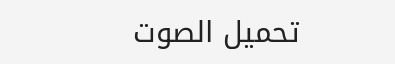تحميل الصوت